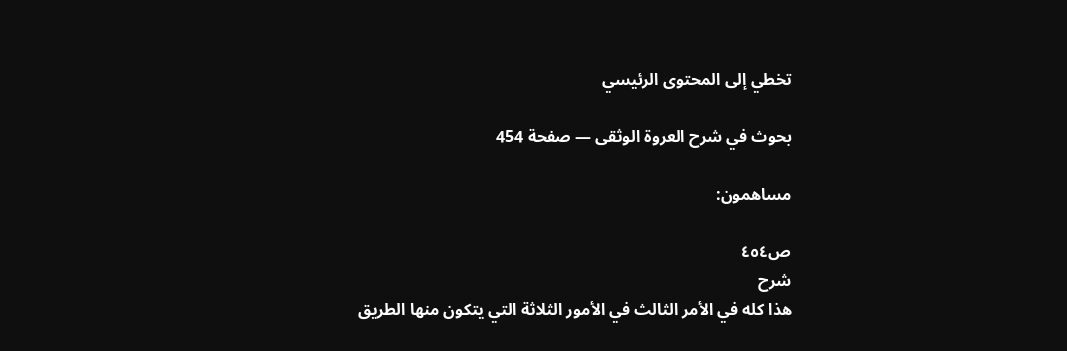تخطي إلى المحتوى الرئيسي

بحوث في شرح العروة الوثقى — صفحة 454

مساهمون:

ص٤٥٤
شرح
هذا كله في الأمر الثالث في الأمور الثلاثة التي يتكون منها الطريق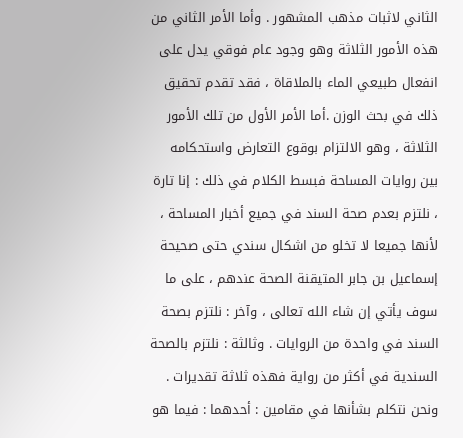الثاني لاثبات مذهب المشهور . وأما الأمر الثاني من هذه الأمور الثلاثة وهو وجود عام فوقي يدل على انفعال طبيعي الماء بالملاقاة ، فقد تقدم تحقيق ذلك في بحث الوزن .أما الأمر الأول من تلك الأمور الثلاثة ، وهو الالتزام بوقوع التعارض واستحكامه بين روايات المساحة فبسط الكلام في ذلك : إنا تارة ، نلتزم بعدم صحة السند في جميع أخبار المساحة ، لأنها جميعا لا تخلو من اشكال سندي حتى صحيحة إسماعيل بن جابر المتيقنة الصحة عندهم ، على ما سوف يأتي إن شاء الله تعالى ، وآخر : نلتزم بصحة السند في واحدة من الروايات . وثالثة : نلتزم بالصحة السندية في أكثر من رواية فهذه ثلاثة تقديرات . ونحن نتكلم بشأنها في مقامين : أحدهما : فيما هو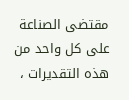مقتضى الصناعة على كل واحد من هذه التقديرات ،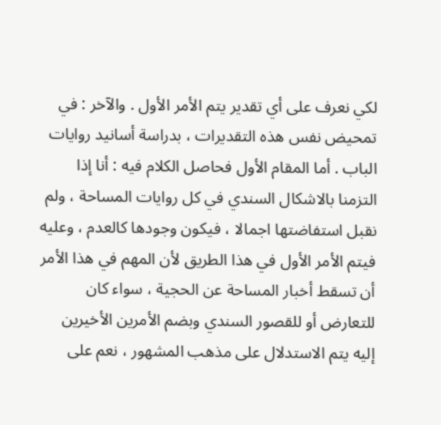لكي نعرف على أي تقدير يتم الأمر الأول . والآخر : في تمحيض نفس هذه التقديرات ، بدراسة أسانيد روايات الباب . أما المقام الأول فحاصل الكلام فيه : أنا إذا التزمنا بالاشكال السندي في كل روايات المساحة ، ولم نقبل استفاضتها اجمالا ، فيكون وجودها كالعدم ، وعليه فيتم الأمر الأول في هذا الطريق لأن المهم في هذا الأمر أن تسقط أخبار المساحة عن الحجية ، سواء كان للتعارض أو للقصور السندي وبضم الأمرين الأخيرين إليه يتم الاستدلال على مذهب المشهور ، نعم على